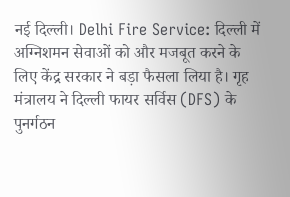नई दिल्ली। Delhi Fire Service: दिल्ली में अग्निशमन सेवाओं को और मजबूत करने के लिए केंद्र सरकार ने बड़ा फैसला लिया है। गृह मंत्रालय ने दिल्ली फायर सर्विस (DFS) के पुनर्गठन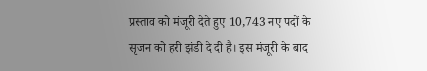प्रस्ताव को मंजूरी देते हुए 10,743 नए पदों के सृजन को हरी झंडी दे दी है। इस मंजूरी के बाद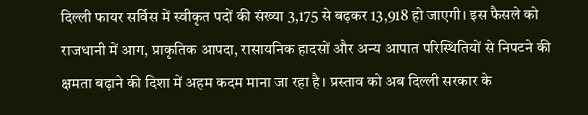दिल्ली फायर सर्विस में स्वीकृत पदों की संख्या 3,175 से बढ़कर 13,918 हो जाएगी। इस फैसले को राजधानी में आग, प्राकृतिक आपदा, रासायनिक हादसों और अन्य आपात परिस्थितियों से निपटने की क्षमता बढ़ाने की दिशा में अहम कदम माना जा रहा है। प्रस्ताव को अब दिल्ली सरकार के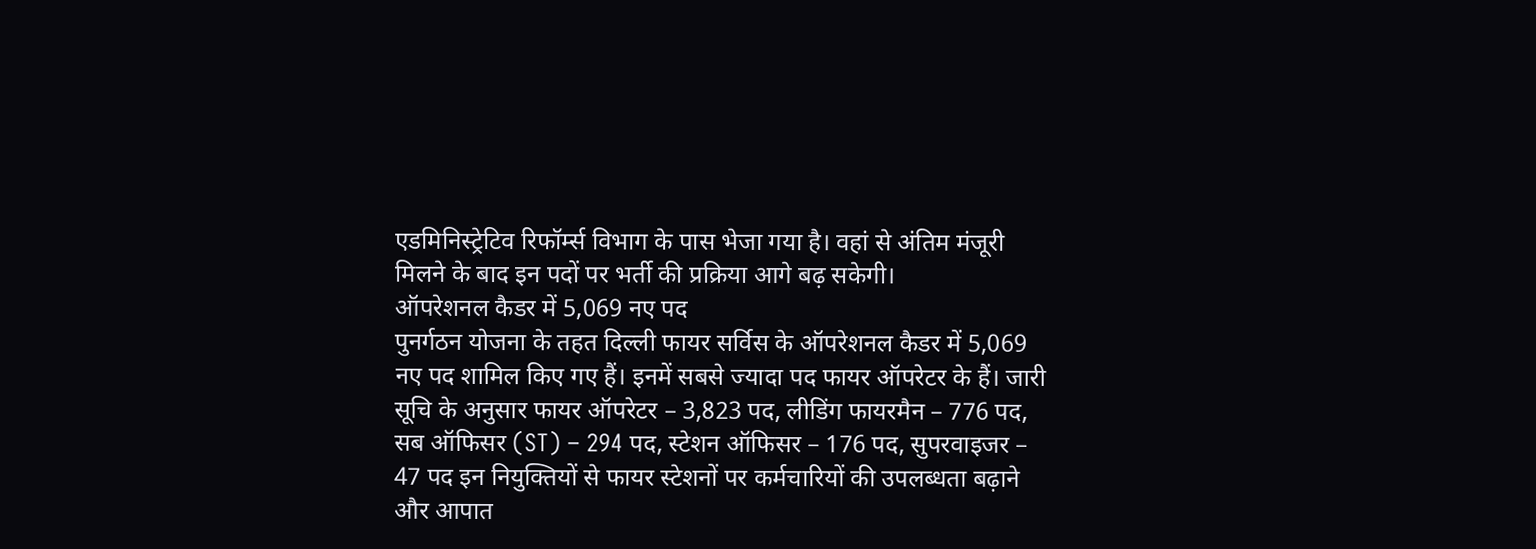एडमिनिस्ट्रेटिव रिफॉर्म्स विभाग के पास भेजा गया है। वहां से अंतिम मंजूरी मिलने के बाद इन पदों पर भर्ती की प्रक्रिया आगे बढ़ सकेगी।
ऑपरेशनल कैडर में 5,069 नए पद
पुनर्गठन योजना के तहत दिल्ली फायर सर्विस के ऑपरेशनल कैडर में 5,069 नए पद शामिल किए गए हैं। इनमें सबसे ज्यादा पद फायर ऑपरेटर के हैं। जारी सूचि के अनुसार फायर ऑपरेटर – 3,823 पद, लीडिंग फायरमैन – 776 पद, सब ऑफिसर (ST) – 294 पद, स्टेशन ऑफिसर – 176 पद, सुपरवाइजर – 47 पद इन नियुक्तियों से फायर स्टेशनों पर कर्मचारियों की उपलब्धता बढ़ाने और आपात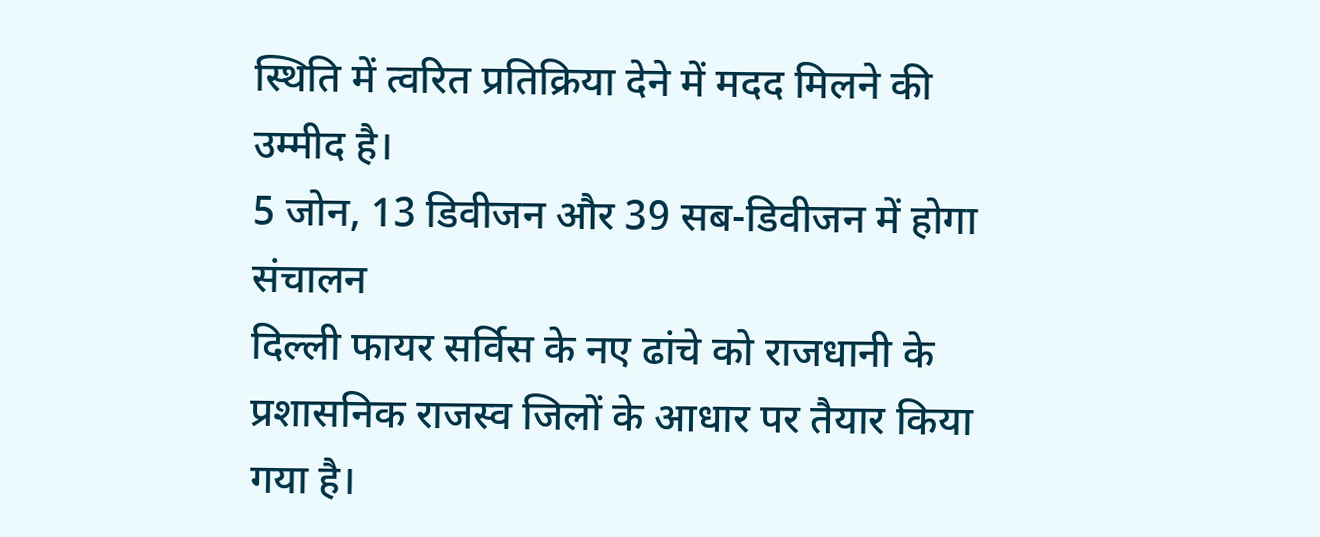स्थिति में त्वरित प्रतिक्रिया देने में मदद मिलने की उम्मीद है।
5 जोन, 13 डिवीजन और 39 सब-डिवीजन में होगा संचालन
दिल्ली फायर सर्विस के नए ढांचे को राजधानी के प्रशासनिक राजस्व जिलों के आधार पर तैयार किया गया है।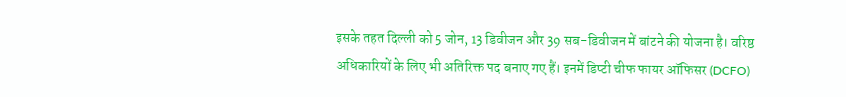इसके तहत दिल्ली को 5 जोन, 13 डिवीजन और 39 सब-डिवीजन में बांटने की योजना है। वरिष्ठ अधिकारियों के लिए भी अतिरिक्त पद बनाए गए हैं। इनमें डिप्टी चीफ फायर ऑफिसर (DCFO)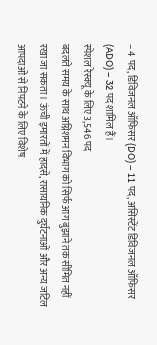– 4 पद, डिविजनल ऑफिसर (DO) – 11 पद, असिस्टेंट डिविजनल ऑफिसर (ADO) – 32 पद शामिल हैं।
स्पेशल रेस्क्यू के लिए 3,546 पद
बदलते समय के साथ अग्निशमन विभाग को सिर्फ आग बुझाने तक सीमित नहीं रखा जा सकता। ऊंची इमारतों में हादसे, रासायनिक दुर्घटनाओं और अन्य जटिल आपदाओं से निपटने के लिए विशेष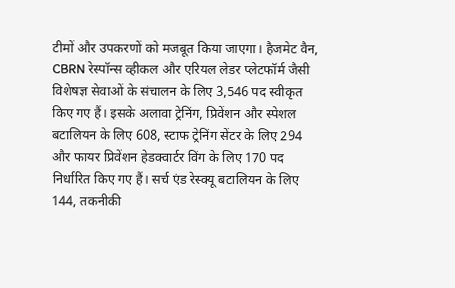टीमों और उपकरणों को मजबूत किया जाएगा। हैजमेट वैन, CBRN रेस्पॉन्स व्हीकल और एरियल लेडर प्लेटफॉर्म जैसी विशेषज्ञ सेवाओं के संचालन के लिए 3,546 पद स्वीकृत किए गए हैं। इसके अलावा ट्रेनिंग, प्रिवेंशन और स्पेशल बटालियन के लिए 608, स्टाफ ट्रेनिंग सेंटर के लिए 294 और फायर प्रिवेंशन हेडक्वार्टर विंग के लिए 170 पद निर्धारित किए गए हैं। सर्च एंड रेस्क्यू बटालियन के लिए 144, तकनीकी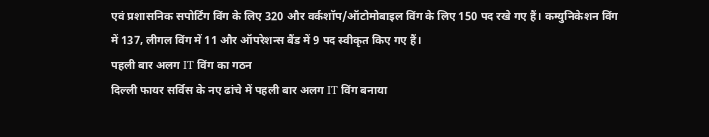एवं प्रशासनिक सपोर्टिंग विंग के लिए 320 और वर्कशॉप/ऑटोमोबाइल विंग के लिए 150 पद रखे गए हैं। कम्युनिकेशन विंग में 137, लीगल विंग में 11 और ऑपरेशन्स बैंड में 9 पद स्वीकृत किए गए हैं।
पहली बार अलग IT विंग का गठन
दिल्ली फायर सर्विस के नए ढांचे में पहली बार अलग IT विंग बनाया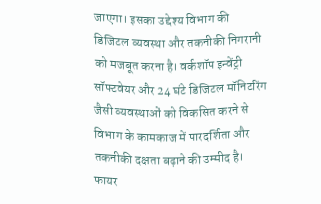जाएगा। इसका उद्देश्य विभाग की डिजिटल व्यवस्था और तकनीकी निगरानी को मजबूत करना है। वर्कशॉप इन्वेंट्री सॉफ्टवेयर और 24 घंटे डिजिटल मॉनिटरिंग जैसी व्यवस्थाओं को विकसित करने से विभाग के कामकाज में पारदर्शिता और तकनीकी दक्षता बढ़ाने की उम्मीद है। फायर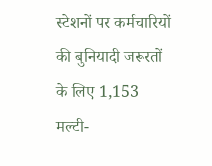स्टेशनों पर कर्मचारियों की बुनियादी जरूरतों के लिए 1,153 मल्टी-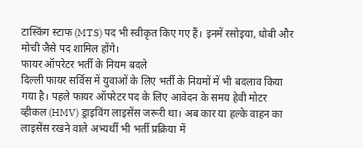टास्किंग स्टाफ (MTS) पद भी स्वीकृत किए गए हैं। इनमें रसोइया, धोबी और मोची जैसे पद शामिल होंगे।
फायर ऑपरेटर भर्ती के नियम बदले
दिल्ली फायर सर्विस में युवाओं के लिए भर्ती के नियमों में भी बदलाव किया गया है। पहले फायर ऑपरेटर पद के लिए आवेदन के समय हेवी मोटर व्हीकल (HMV) ड्राइविंग लाइसेंस जरूरी था। अब कार या हल्के वाहन का लाइसेंस रखने वाले अभ्यर्थी भी भर्ती प्रक्रिया में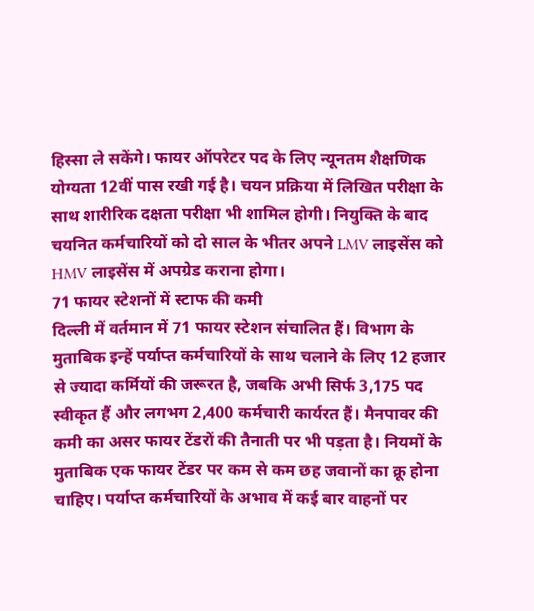हिस्सा ले सकेंगे। फायर ऑपरेटर पद के लिए न्यूनतम शैक्षणिक योग्यता 12वीं पास रखी गई है। चयन प्रक्रिया में लिखित परीक्षा के साथ शारीरिक दक्षता परीक्षा भी शामिल होगी। नियुक्ति के बाद चयनित कर्मचारियों को दो साल के भीतर अपने LMV लाइसेंस को HMV लाइसेंस में अपग्रेड कराना होगा।
71 फायर स्टेशनों में स्टाफ की कमी
दिल्ली में वर्तमान में 71 फायर स्टेशन संचालित हैं। विभाग के मुताबिक इन्हें पर्याप्त कर्मचारियों के साथ चलाने के लिए 12 हजार से ज्यादा कर्मियों की जरूरत है, जबकि अभी सिर्फ 3,175 पद स्वीकृत हैं और लगभग 2,400 कर्मचारी कार्यरत हैं। मैनपावर की कमी का असर फायर टेंडरों की तैनाती पर भी पड़ता है। नियमों के मुताबिक एक फायर टेंडर पर कम से कम छह जवानों का क्रू होना चाहिए। पर्याप्त कर्मचारियों के अभाव में कई बार वाहनों पर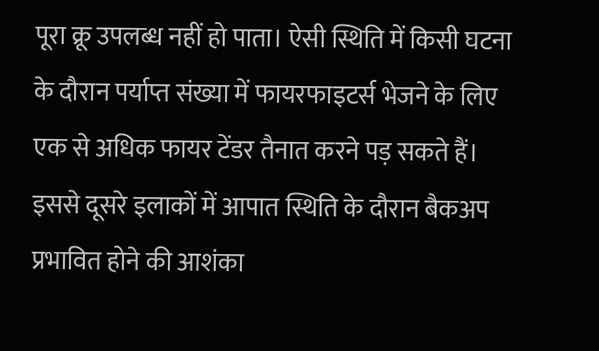पूरा क्रू उपलब्ध नहीं हो पाता। ऐसी स्थिति में किसी घटना के दौरान पर्याप्त संख्या में फायरफाइटर्स भेजने के लिए एक से अधिक फायर टेंडर तैनात करने पड़ सकते हैं। इससे दूसरे इलाकों में आपात स्थिति के दौरान बैकअप प्रभावित होने की आशंका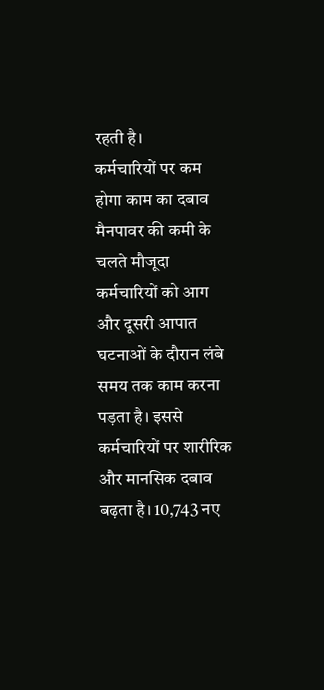रहती है।
कर्मचारियों पर कम होगा काम का दबाव
मैनपावर की कमी के चलते मौजूदा कर्मचारियों को आग और दूसरी आपात घटनाओं के दौरान लंबे समय तक काम करना पड़ता है। इससे कर्मचारियों पर शारीरिक और मानसिक दबाव बढ़ता है। 10,743 नए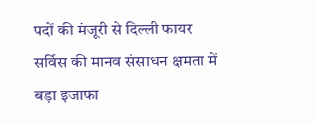पदों की मंजूरी से दिल्ली फायर सर्विस की मानव संसाधन क्षमता में बड़ा इजाफा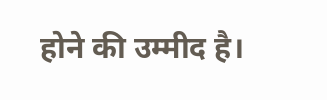होने की उम्मीद है।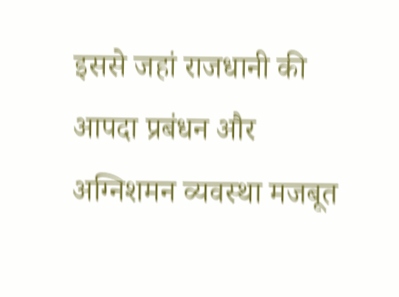इससे जहां राजधानी की आपदा प्रबंधन और अग्निशमन व्यवस्था मजबूत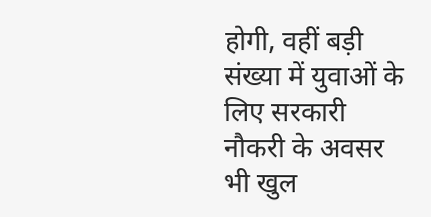होगी, वहीं बड़ी संख्या में युवाओं के लिए सरकारी नौकरी के अवसर भी खुल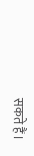सकते हैं।